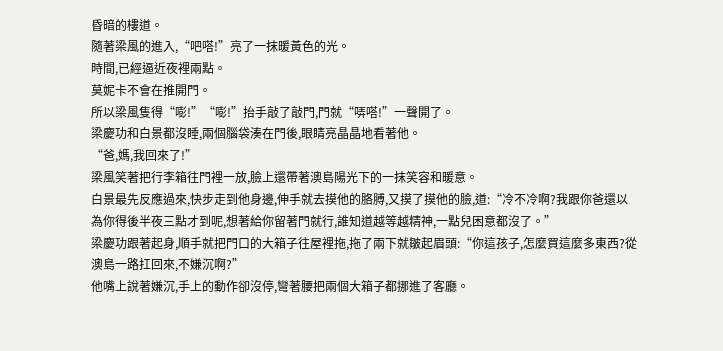昏暗的樓道。
隨著梁風的進入,“吧嗒!”亮了一抹暖黃色的光。
時間,已經逼近夜裡兩點。
莫妮卡不會在推開門。
所以梁風隻得“嘭!”“嘭!”抬手敲了敲門,門就“哢嗒!”一聲開了。
梁慶功和白景都沒睡,兩個腦袋湊在門後,眼睛亮晶晶地看著他。
“爸,媽,我回來了!”
梁風笑著把行李箱往門裡一放,臉上還帶著澳島陽光下的一抹笑容和暖意。
白景最先反應過來,快步走到他身邊,伸手就去摸他的胳膊,又摸了摸他的臉,道:“冷不冷啊?我跟你爸還以為你得後半夜三點才到呢,想著給你留著門就行,誰知道越等越精神,一點兒困意都沒了。”
梁慶功跟著起身,順手就把門口的大箱子往屋裡拖,拖了兩下就皺起眉頭:“你這孩子,怎麼買這麼多東西?從澳島一路扛回來,不嫌沉啊?”
他嘴上說著嫌沉,手上的動作卻沒停,彎著腰把兩個大箱子都挪進了客廳。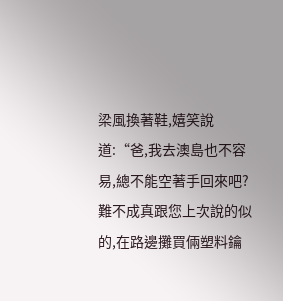梁風換著鞋,嬉笑說道:“爸,我去澳島也不容易,總不能空著手回來吧?難不成真跟您上次說的似的,在路邊攤買倆塑料鑰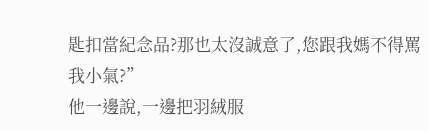匙扣當紀念品?那也太沒誠意了,您跟我媽不得罵我小氣?”
他一邊說,一邊把羽絨服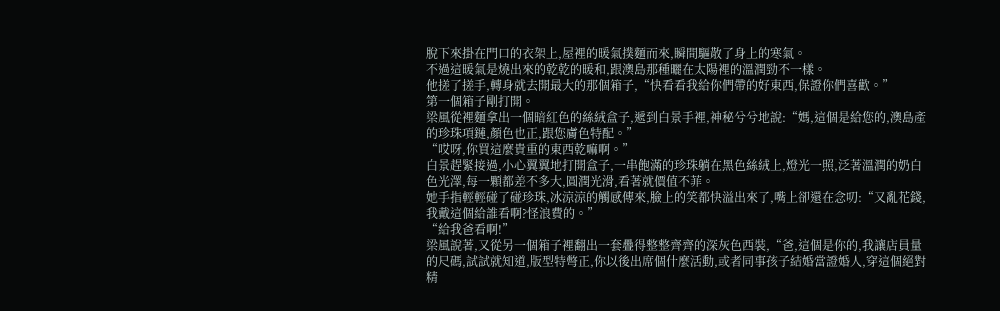脫下來掛在門口的衣架上,屋裡的暖氣撲麵而來,瞬間驅散了身上的寒氣。
不過這暖氣是燒出來的乾乾的暖和,跟澳島那種曬在太陽裡的溫潤勁不一樣。
他搓了搓手,轉身就去開最大的那個箱子,“快看看我給你們帶的好東西,保證你們喜歡。”
第一個箱子剛打開。
梁風從裡麵拿出一個暗紅色的絲絨盒子,遞到白景手裡,神秘兮兮地說:“媽,這個是給您的,澳島產的珍珠項鏈,顏色也正,跟您膚色特配。”
“哎呀,你買這麼貴重的東西乾嘛啊。”
白景趕緊接過,小心翼翼地打開盒子,一串飽滿的珍珠躺在黑色絲絨上,燈光一照,泛著溫潤的奶白色光澤,每一顆都差不多大,圓潤光滑,看著就價值不菲。
她手指輕輕碰了碰珍珠,冰涼涼的觸感傳來,臉上的笑都快溢出來了,嘴上卻還在念叨:“又亂花錢,我戴這個給誰看啊?怪浪費的。”
“給我爸看啊!”
梁風說著,又從另一個箱子裡翻出一套疊得整整齊齊的深灰色西裝,“爸,這個是你的,我讓店員量的尺碼,試試就知道,版型特彆正,你以後出席個什麼活動,或者同事孩子結婚當證婚人,穿這個絕對精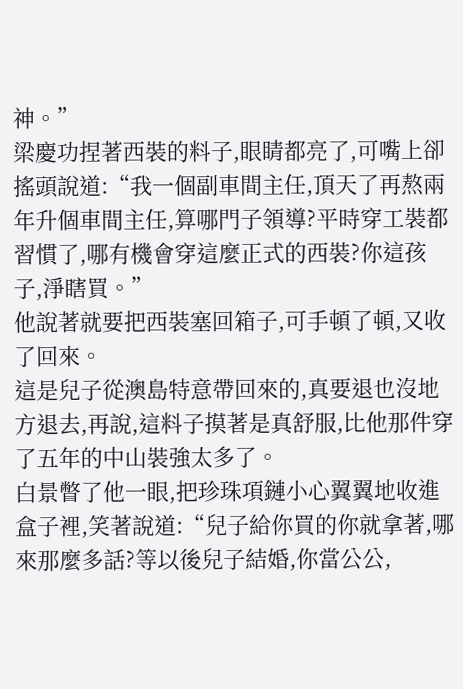神。”
梁慶功捏著西裝的料子,眼睛都亮了,可嘴上卻搖頭說道:“我一個副車間主任,頂天了再熬兩年升個車間主任,算哪門子領導?平時穿工裝都習慣了,哪有機會穿這麼正式的西裝?你這孩子,淨瞎買。”
他說著就要把西裝塞回箱子,可手頓了頓,又收了回來。
這是兒子從澳島特意帶回來的,真要退也沒地方退去,再說,這料子摸著是真舒服,比他那件穿了五年的中山裝強太多了。
白景瞥了他一眼,把珍珠項鏈小心翼翼地收進盒子裡,笑著說道:“兒子給你買的你就拿著,哪來那麼多話?等以後兒子結婚,你當公公,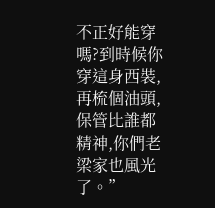不正好能穿嗎?到時候你穿這身西裝,再梳個油頭,保管比誰都精神,你們老梁家也風光了。”